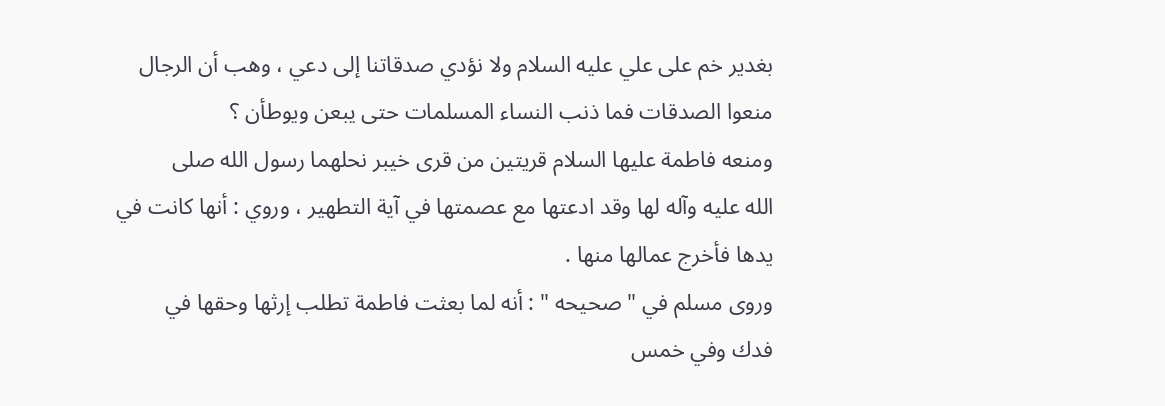بغدير خم على علي عليه السلام ولا نؤدي صدقاتنا إلى دعي ، وهب أن الرجال
منعوا الصدقات فما ذنب النساء المسلمات حتى يبعن ويوطأن ؟
ومنعه فاطمة عليها السلام قريتين من قرى خيبر نحلهما رسول الله صلى
الله عليه وآله لها وقد ادعتها مع عصمتها في آية التطهير ، وروي : أنها كانت في
يدها فأخرج عمالها منها .
وروى مسلم في " صحيحه " : أنه لما بعثت فاطمة تطلب إرثها وحقها في
فدك وفي خمس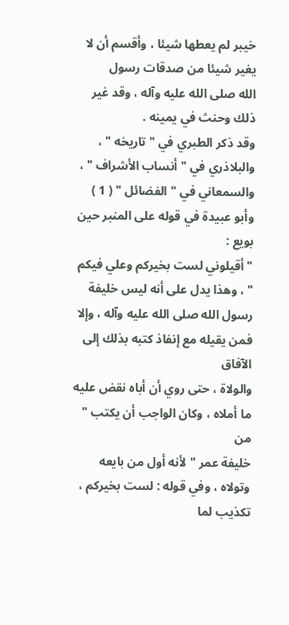خيبر لم يعطها شيئا ، وأقسم أن لا يغير شيئا من صدقات رسول
الله صلى الله عليه وآله ، وقد غير ذلك وحنث في يمينه .
وقد ذكر الطبري في " تاريخه " ، والبلاذري في " أنساب الأشراف " ،
والسمعاني في " الفضائل " ( 1 ) وأبو عبيدة في قوله على المنبر حين بويع :
" أقيلوني لست بخيركم وعلي فيكم " ، وهذا يدل على أنه ليس خليفة
رسول الله صلى الله عليه وآله ، وإلا فمن يقيله مع إنفاذ كتبه بذلك إلى الآفاق
والولاة ، حتى روي أن أباه نقض عليه ما أملاه ، وكان الواجب أن يكتب " من
خليفة عمر " لأنه أول من بايعه وتولاه ، وفي قوله : لست بخيركم ، تكذيب لما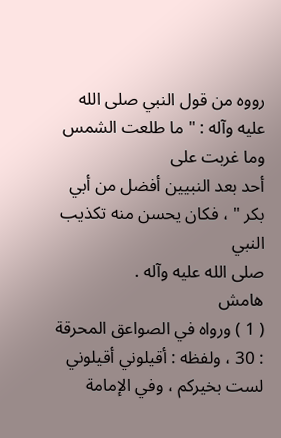رووه من قول النبي صلى الله عليه وآله : " ما طلعت الشمس وما غربت على
أحد بعد النبيين أفضل من أبي بكر " ، فكان يحسن منه تكذيب النبي
صلى الله عليه وآله .
هامش
( 1 ) ورواه في الصواعق المحرقة : 30 ، ولفظه : أقيلوني أقيلوني لست بخيركم ، وفي الإمامة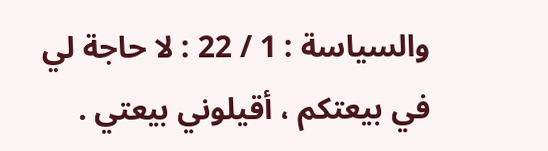والسياسة : 1 / 22 : لا حاجة لي في بيعتكم ، أقيلوني بيعتي .